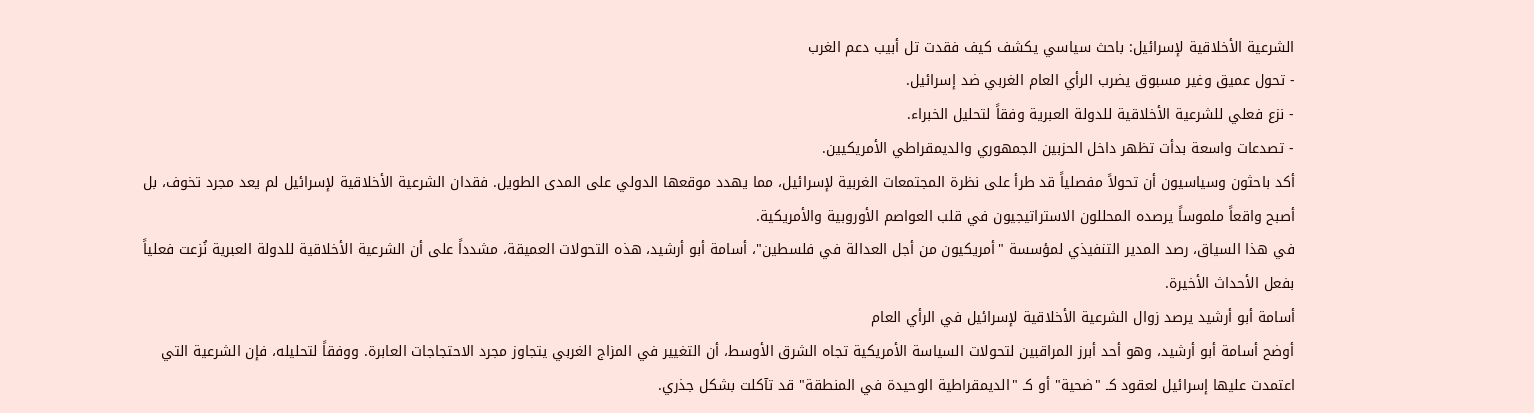الشرعية الأخلاقية لإسرائيل: باحث سياسي يكشف كيف فقدت تل أبيب دعم الغرب
- تحول عميق وغير مسبوق يضرب الرأي العام الغربي ضد إسرائيل.
- نزع فعلي للشرعية الأخلاقية للدولة العبرية وفقاً لتحليل الخبراء.
- تصدعات واسعة بدأت تظهر داخل الحزبين الجمهوري والديمقراطي الأمريكيين.
أكد باحثون وسياسيون أن تحولاً مفصلياً قد طرأ على نظرة المجتمعات الغربية لإسرائيل، مما يهدد موقعها الدولي على المدى الطويل. فقدان الشرعية الأخلاقية لإسرائيل لم يعد مجرد تخوف، بل أصبح واقعاً ملموساً يرصده المحللون الاستراتيجيون في قلب العواصم الأوروبية والأمريكية.
في هذا السياق، رصد المدير التنفيذي لمؤسسة "أمريكيون من أجل العدالة في فلسطين"، أسامة أبو أرشيد، هذه التحولات العميقة، مشدداً على أن الشرعية الأخلاقية للدولة العبرية نُزعت فعلياً بفعل الأحداث الأخيرة.
أسامة أبو أرشيد يرصد زوال الشرعية الأخلاقية لإسرائيل في الرأي العام
أوضح أسامة أبو أرشيد، وهو أحد أبرز المراقبين لتحولات السياسة الأمريكية تجاه الشرق الأوسط، أن التغيير في المزاج الغربي يتجاوز مجرد الاحتجاجات العابرة. ووفقاً لتحليله، فإن الشرعية التي اعتمدت عليها إسرائيل لعقود كـ "ضحية" أو كـ "الديمقراطية الوحيدة في المنطقة" قد تآكلت بشكل جذري.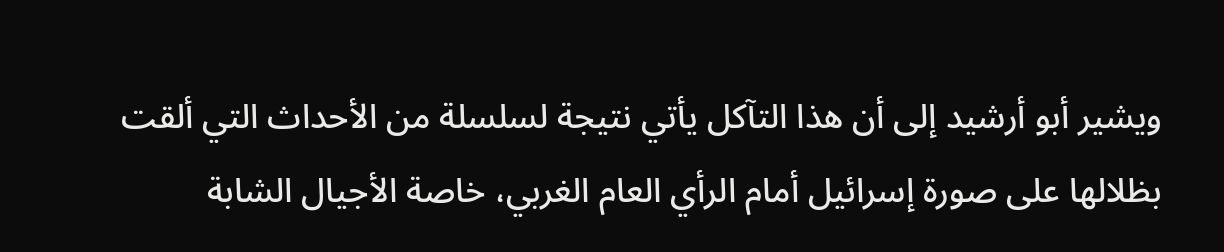ويشير أبو أرشيد إلى أن هذا التآكل يأتي نتيجة لسلسلة من الأحداث التي ألقت بظلالها على صورة إسرائيل أمام الرأي العام الغربي، خاصة الأجيال الشابة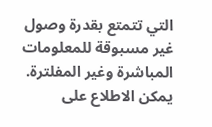التي تتمتع بقدرة وصول غير مسبوقة للمعلومات المباشرة وغير المفلترة.
يمكن الاطلاع على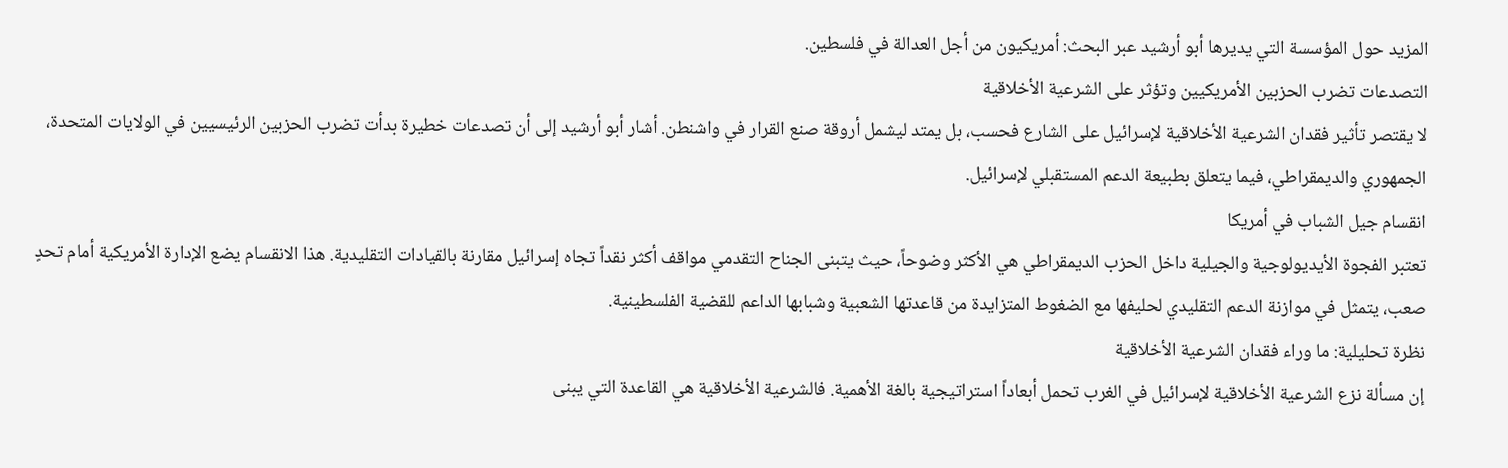المزيد حول المؤسسة التي يديرها أبو أرشيد عبر البحث: أمريكيون من أجل العدالة في فلسطين.
التصدعات تضرب الحزبين الأمريكيين وتؤثر على الشرعية الأخلاقية
لا يقتصر تأثير فقدان الشرعية الأخلاقية لإسرائيل على الشارع فحسب، بل يمتد ليشمل أروقة صنع القرار في واشنطن. أشار أبو أرشيد إلى أن تصدعات خطيرة بدأت تضرب الحزبين الرئيسيين في الولايات المتحدة، الجمهوري والديمقراطي، فيما يتعلق بطبيعة الدعم المستقبلي لإسرائيل.
انقسام جيل الشباب في أمريكا
تعتبر الفجوة الأيديولوجية والجيلية داخل الحزب الديمقراطي هي الأكثر وضوحاً، حيث يتبنى الجناح التقدمي مواقف أكثر نقداً تجاه إسرائيل مقارنة بالقيادات التقليدية. هذا الانقسام يضع الإدارة الأمريكية أمام تحدٍ صعب، يتمثل في موازنة الدعم التقليدي لحليفها مع الضغوط المتزايدة من قاعدتها الشعبية وشبابها الداعم للقضية الفلسطينية.
نظرة تحليلية: ما وراء فقدان الشرعية الأخلاقية
إن مسألة نزع الشرعية الأخلاقية لإسرائيل في الغرب تحمل أبعاداً استراتيجية بالغة الأهمية. فالشرعية الأخلاقية هي القاعدة التي يبنى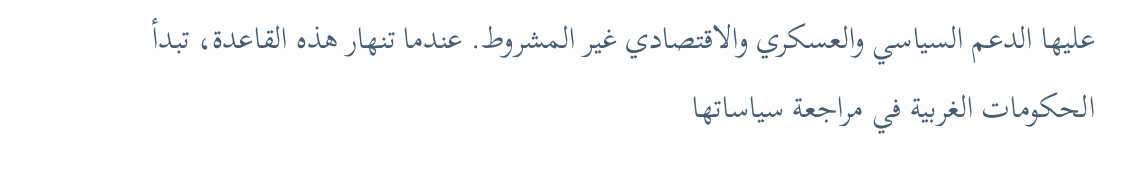عليها الدعم السياسي والعسكري والاقتصادي غير المشروط. عندما تنهار هذه القاعدة، تبدأ الحكومات الغربية في مراجعة سياساتها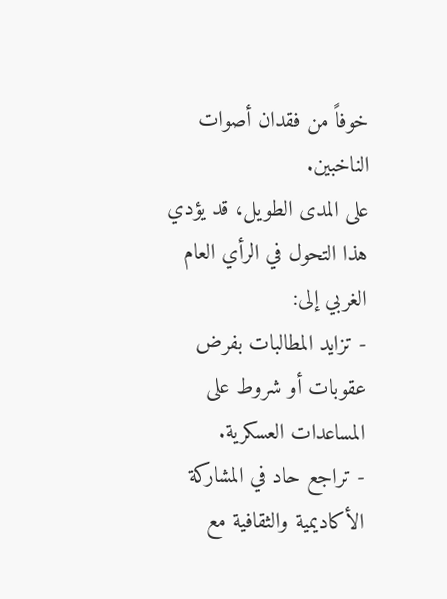خوفاً من فقدان أصوات الناخبين.
على المدى الطويل، قد يؤدي هذا التحول في الرأي العام الغربي إلى:
- تزايد المطالبات بفرض عقوبات أو شروط على المساعدات العسكرية.
- تراجع حاد في المشاركة الأكاديمية والثقافية مع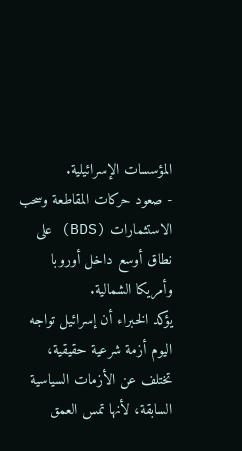المؤسسات الإسرائيلية.
- صعود حركات المقاطعة وسحب الاستثمارات (BDS) على نطاق أوسع داخل أوروبا وأمريكا الشمالية.
يؤكد الخبراء أن إسرائيل تواجه اليوم أزمة شرعية حقيقية، تختلف عن الأزمات السياسية السابقة، لأنها تمس العمق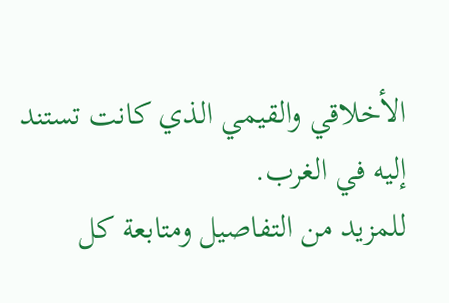الأخلاقي والقيمي الذي كانت تستند إليه في الغرب.
للمزيد من التفاصيل ومتابعة كل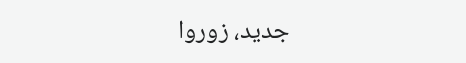جديد، زوروا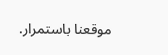موقعنا باستمرار.